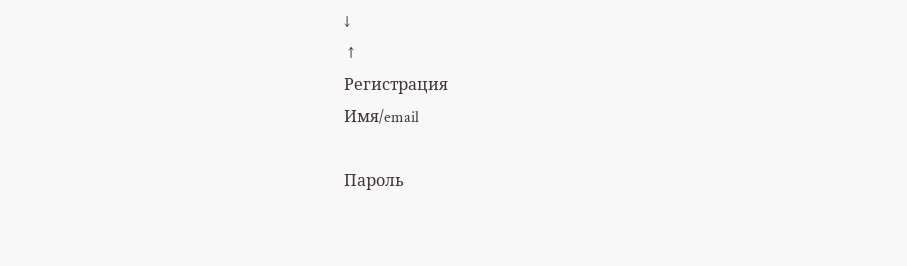↓
 ↑
Регистрация
Имя/email

Пароль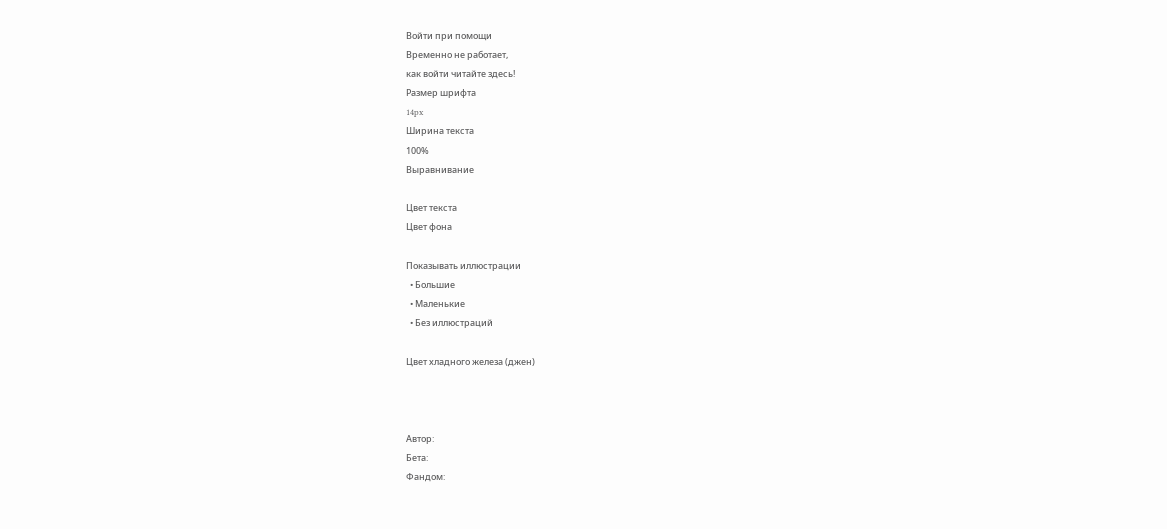Войти при помощи
Временно не работает,
как войти читайте здесь!
Размер шрифта
14px
Ширина текста
100%
Выравнивание

Цвет текста
Цвет фона

Показывать иллюстрации
  • Большие
  • Маленькие
  • Без иллюстраций

Цвет хладного железа (джен)



Автор:
Бета:
Фандом: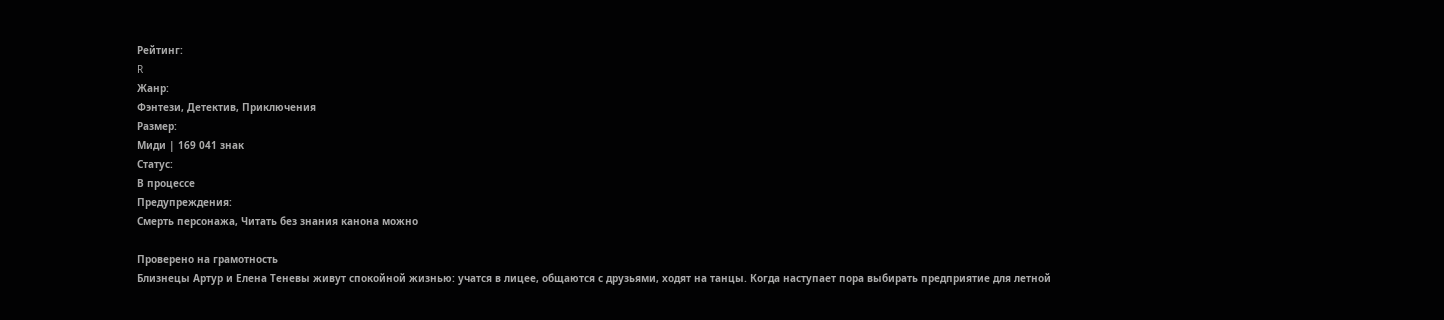Рейтинг:
R
Жанр:
Фэнтези, Детектив, Приключения
Размер:
Миди | 169 041 знак
Статус:
В процессе
Предупреждения:
Смерть персонажа, Читать без знания канона можно

Проверено на грамотность
Близнецы Артур и Елена Теневы живут спокойной жизнью: учатся в лицее, общаются с друзьями, ходят на танцы. Когда наступает пора выбирать предприятие для летной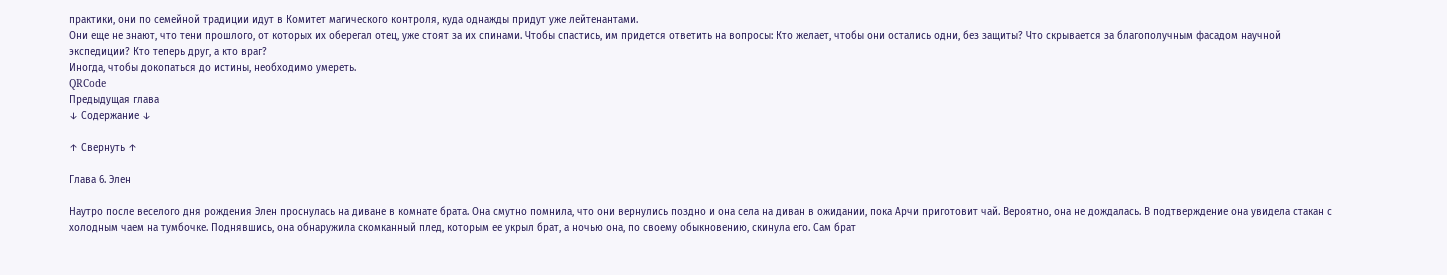практики, они по семейной традиции идут в Комитет магического контроля, куда однажды придут уже лейтенантами.
Они еще не знают, что тени прошлого, от которых их оберегал отец, уже стоят за их спинами. Чтобы спастись, им придется ответить на вопросы: Кто желает, чтобы они остались одни, без защиты? Что скрывается за благополучным фасадом научной экспедиции? Кто теперь друг, а кто враг?
Иногда, чтобы докопаться до истины, необходимо умереть.
QRCode
Предыдущая глава
↓ Содержание ↓

↑ Свернуть ↑

Глава 6. Элен

Наутро после веселого дня рождения Элен проснулась на диване в комнате брата. Она смутно помнила, что они вернулись поздно и она села на диван в ожидании, пока Арчи приготовит чай. Вероятно, она не дождалась. В подтверждение она увидела стакан с холодным чаем на тумбочке. Поднявшись, она обнаружила скомканный плед, которым ее укрыл брат, а ночью она, по своему обыкновению, скинула его. Сам брат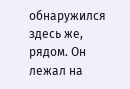обнаружился здесь же, рядом. Он лежал на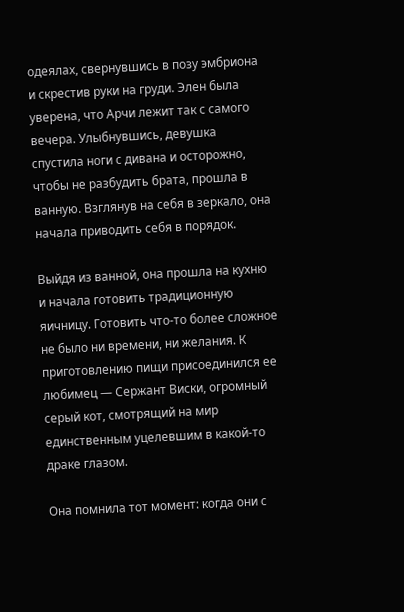одеялах, свернувшись в позу эмбриона и скрестив руки на груди. Элен была уверена, что Арчи лежит так с самого вечера. Улыбнувшись, девушка спустила ноги с дивана и осторожно, чтобы не разбудить брата, прошла в ванную. Взглянув на себя в зеркало, она начала приводить себя в порядок.

Выйдя из ванной, она прошла на кухню и начала готовить традиционную яичницу. Готовить что-то более сложное не было ни времени, ни желания. К приготовлению пищи присоединился ее любимец — Сержант Виски, огромный серый кот, смотрящий на мир единственным уцелевшим в какой-то драке глазом.

Она помнила тот момент: когда они с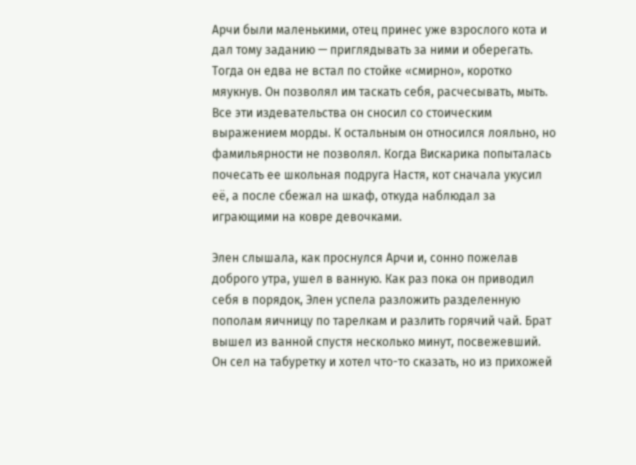Арчи были маленькими, отец принес уже взрослого кота и дал тому заданию — приглядывать за ними и оберегать. Тогда он едва не встал по стойке «смирно», коротко мяукнув. Он позволял им таскать себя, расчесывать, мыть. Все эти издевательства он сносил со стоическим выражением морды. К остальным он относился лояльно, но фамильярности не позволял. Когда Вискарика попыталась почесать ее школьная подруга Настя, кот сначала укусил её, а после сбежал на шкаф, откуда наблюдал за играющими на ковре девочками.

Элен слышала, как проснулся Арчи и, сонно пожелав доброго утра, ушел в ванную. Как раз пока он приводил себя в порядок, Элен успела разложить разделенную пополам яичницу по тарелкам и разлить горячий чай. Брат вышел из ванной спустя несколько минут, посвежевший. Он сел на табуретку и хотел что-то сказать, но из прихожей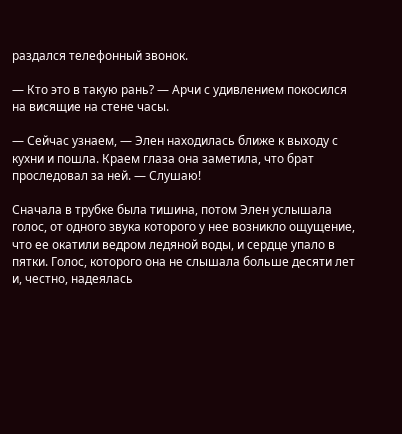раздался телефонный звонок.

— Кто это в такую рань? — Арчи с удивлением покосился на висящие на стене часы.

— Сейчас узнаем, — Элен находилась ближе к выходу с кухни и пошла. Краем глаза она заметила, что брат проследовал за ней. — Слушаю!

Сначала в трубке была тишина, потом Элен услышала голос, от одного звука которого у нее возникло ощущение, что ее окатили ведром ледяной воды, и сердце упало в пятки. Голос, которого она не слышала больше десяти лет и, честно, надеялась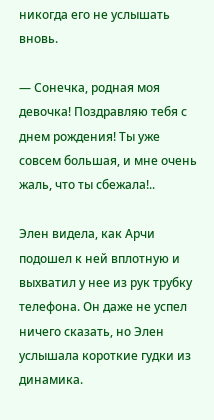никогда его не услышать вновь.

— Сонечка, родная моя девочка! Поздравляю тебя с днем рождения! Ты уже совсем большая, и мне очень жаль, что ты сбежала!..

Элен видела, как Арчи подошел к ней вплотную и выхватил у нее из рук трубку телефона. Он даже не успел ничего сказать, но Элен услышала короткие гудки из динамика.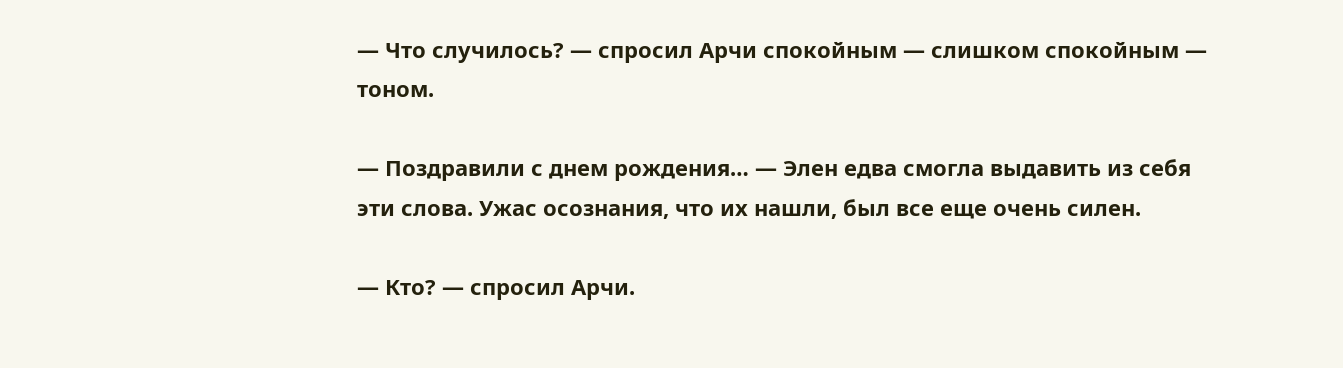— Что случилось? — спросил Арчи спокойным — слишком спокойным — тоном.

— Поздравили с днем рождения… — Элен едва смогла выдавить из себя эти слова. Ужас осознания, что их нашли, был все еще очень силен.

— Кто? — спросил Арчи.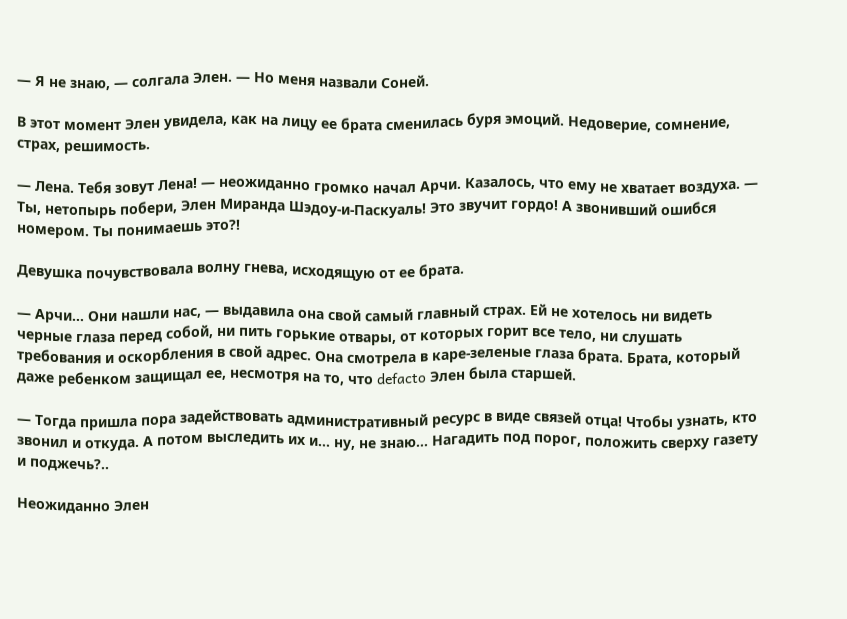— Я не знаю, — солгала Элен. — Но меня назвали Соней.

В этот момент Элен увидела, как на лицу ее брата сменилась буря эмоций. Недоверие, сомнение, страх, решимость.

— Лена. Тебя зовут Лена! — неожиданно громко начал Арчи. Казалось, что ему не хватает воздуха. — Ты, нетопырь побери, Элен Миранда Шэдоу-и-Паскуаль! Это звучит гордо! А звонивший ошибся номером. Ты понимаешь это?!

Девушка почувствовала волну гнева, исходящую от ее брата.

— Арчи… Они нашли нас, — выдавила она свой самый главный страх. Ей не хотелось ни видеть черные глаза перед собой, ни пить горькие отвары, от которых горит все тело, ни слушать требования и оскорбления в свой адрес. Она смотрела в каре-зеленые глаза брата. Брата, который даже ребенком защищал ее, несмотря на то, что defacto Элен была старшей.

— Тогда пришла пора задействовать административный ресурс в виде связей отца! Чтобы узнать, кто звонил и откуда. А потом выследить их и… ну, не знаю… Нагадить под порог, положить сверху газету и поджечь?..

Неожиданно Элен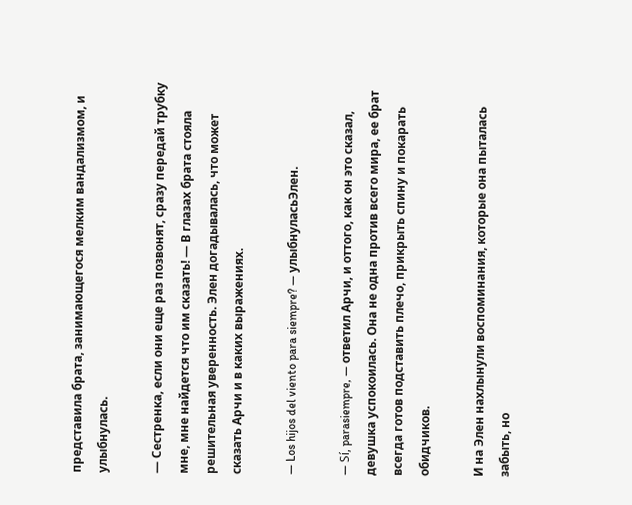представила брата, занимающегося мелким вандализмом, и улыбнулась.

— Сестренка, если они еще раз позвонят, сразу передай трубку мне, мне найдется что им сказать! — В глазах брата стояла решительная уверенность. Элен догадывалась, что может сказать Арчи и в каких выражениях.

— Los hijos del viento para siempre? — улыбнуласьЭлен.

— Sí, parasiempre, — ответил Арчи, и оттого, как он это сказал, девушка успокоилась. Она не одна против всего мира, ее брат всегда готов подставить плечо, прикрыть спину и покарать обидчиков.

И на Элен нахлынули воспоминания, которые она пыталась забыть, но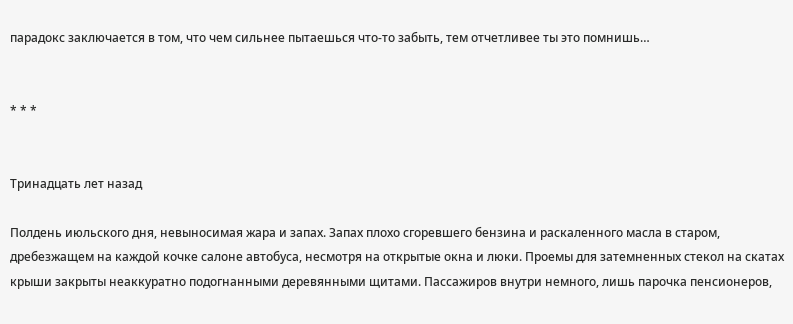парадокс заключается в том, что чем сильнее пытаешься что-то забыть, тем отчетливее ты это помнишь…


* * *


Тринадцать лет назад

Полдень июльского дня, невыносимая жара и запах. Запах плохо сгоревшего бензина и раскаленного масла в старом, дребезжащем на каждой кочке салоне автобуса, несмотря на открытые окна и люки. Проемы для затемненных стекол на скатах крыши закрыты неаккуратно подогнанными деревянными щитами. Пассажиров внутри немного, лишь парочка пенсионеров,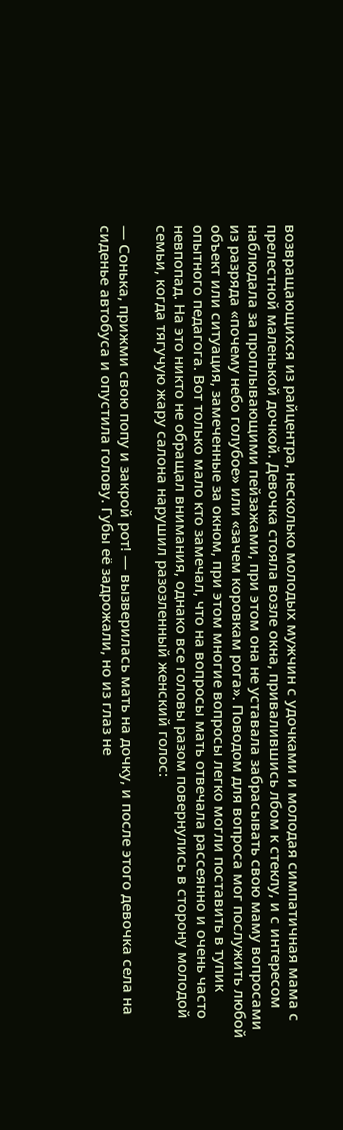возвращающихся из райцентра, несколько молодых мужчин с удочками и молодая симпатичная мама с прелестной маленькой дочкой. Девочка стояла возле окна, привалившись лбом к стеклу, и с интересом наблюдала за проплывающими пейзажами, при этом она не уставала забрасывать свою маму вопросами из разряда «почему небо голубое» или «зачем коровкам рога». Поводом для вопроса мог послужить любой объект или ситуация, замеченные за окном, при этом многие вопросы легко могли поставить в тупик опытного педагога. Вот только мало кто замечал, что на вопросы мать отвечала рассеянно и очень часто невпопад. На это никто не обращал внимания, однако все головы разом повернулись в сторону молодой семьи, когда тягучую жару салона нарушил разозленный женский голос:

— Сонька, прижми свою попу и закрой рот! — вызверилась мать на дочку, и после этого девочка села на сиденье автобуса и опустила голову. Губы её задрожали, но из глаз не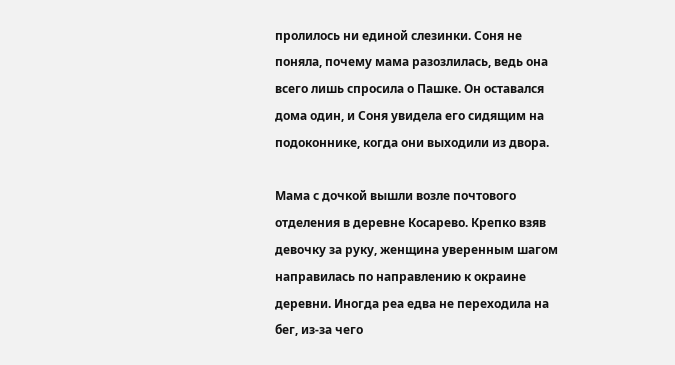пролилось ни единой слезинки. Соня не поняла, почему мама разозлилась, ведь она всего лишь спросила о Пашке. Он оставался дома один, и Соня увидела его сидящим на подоконнике, когда они выходили из двора.

Мама с дочкой вышли возле почтового отделения в деревне Косарево. Крепко взяв девочку за руку, женщина уверенным шагом направилась по направлению к окраине деревни. Иногда реа едва не переходила на бег, из-за чего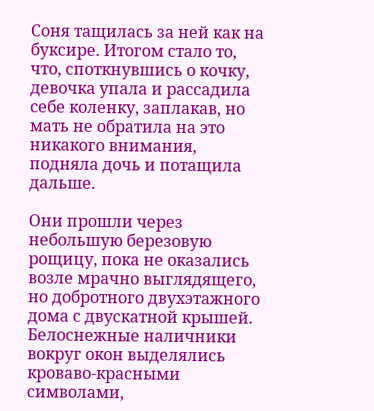Соня тащилась за ней как на буксире. Итогом стало то, что, споткнувшись о кочку, девочка упала и рассадила себе коленку, заплакав, но мать не обратила на это никакого внимания, подняла дочь и потащила дальше.

Они прошли через небольшую березовую рощицу, пока не оказались возле мрачно выглядящего, но добротного двухэтажного дома с двускатной крышей. Белоснежные наличники вокруг окон выделялись кроваво-красными символами,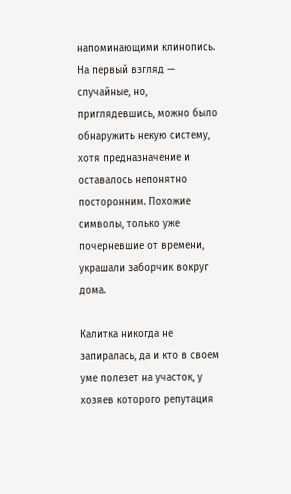напоминающими клинопись. На первый взгляд — случайные, но, приглядевшись, можно было обнаружить некую систему, хотя предназначение и оставалось непонятно посторонним. Похожие символы, только уже почерневшие от времени, украшали заборчик вокруг дома.

Калитка никогда не запиралась, да и кто в своем уме полезет на участок, у хозяев которого репутация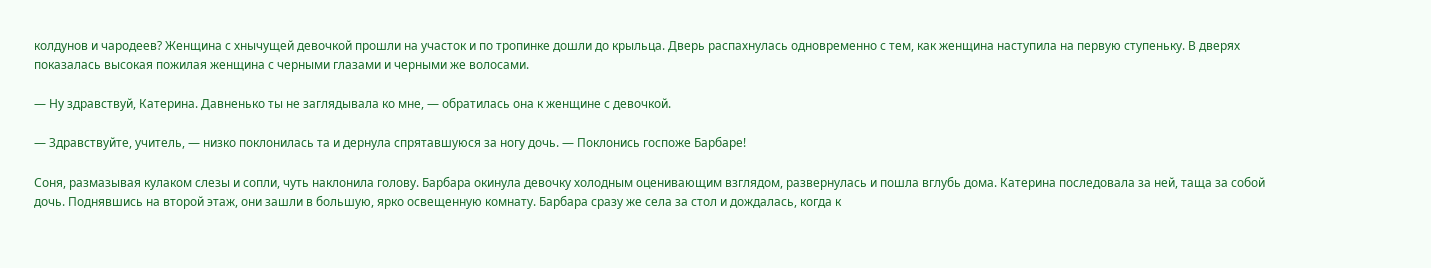колдунов и чародеев? Женщина с хнычущей девочкой прошли на участок и по тропинке дошли до крыльца. Дверь распахнулась одновременно с тем, как женщина наступила на первую ступеньку. В дверях показалась высокая пожилая женщина с черными глазами и черными же волосами.

— Ну здравствуй, Катерина. Давненько ты не заглядывала ко мне, — обратилась она к женщине с девочкой.

— Здравствуйте, учитель, — низко поклонилась та и дернула спрятавшуюся за ногу дочь. — Поклонись госпоже Барбаре!

Соня, размазывая кулаком слезы и сопли, чуть наклонила голову. Барбара окинула девочку холодным оценивающим взглядом, развернулась и пошла вглубь дома. Катерина последовала за ней, таща за собой дочь. Поднявшись на второй этаж, они зашли в большую, ярко освещенную комнату. Барбара сразу же села за стол и дождалась, когда к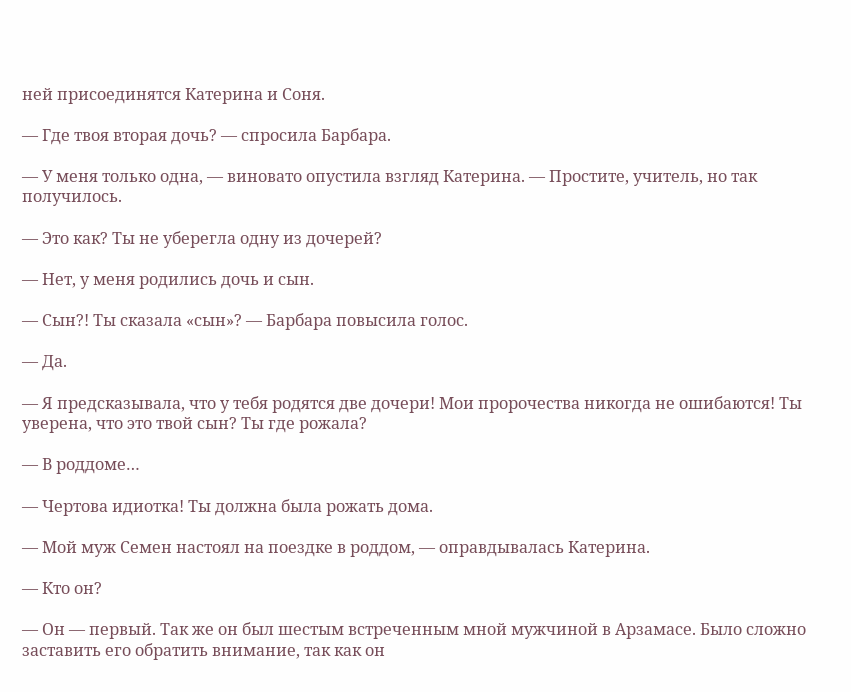ней присоединятся Катерина и Соня.

— Где твоя вторая дочь? — спросила Барбара.

— У меня только одна, — виновато опустила взгляд Катерина. — Простите, учитель, но так получилось.

— Это как? Ты не уберегла одну из дочерей?

— Нет, у меня родились дочь и сын.

— Сын?! Ты сказала «сын»? — Барбара повысила голос.

— Да.

— Я предсказывала, что у тебя родятся две дочери! Мои пророчества никогда не ошибаются! Ты уверена, что это твой сын? Ты где рожала?

— В роддоме…

— Чертова идиотка! Ты должна была рожать дома.

— Мой муж Семен настоял на поездке в роддом, — оправдывалась Катерина.

— Кто он?

— Он — первый. Так же он был шестым встреченным мной мужчиной в Арзамасе. Было сложно заставить его обратить внимание, так как он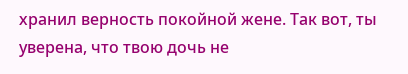хранил верность покойной жене. Так вот, ты уверена, что твою дочь не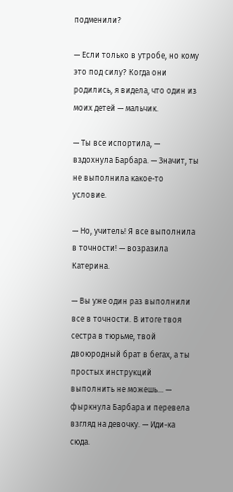подменили?

— Если только в утробе, но кому это под силу? Когда они родились, я видела, что один из моих детей — мальчик.

— Ты все испортила, — вздохнула Барбара. — Значит, ты не выполнила какое-то условие.

— Но, учитель! Я все выполнила в точности! — возразила Катерина.

— Вы уже один раз выполнили все в точности. В итоге твоя сестра в тюрьме, твой двоюродный брат в бегах, а ты простых инструкций выполнить не можешь… — фыркнула Барбара и перевела взгляд на девочку. — Иди-ка сюда.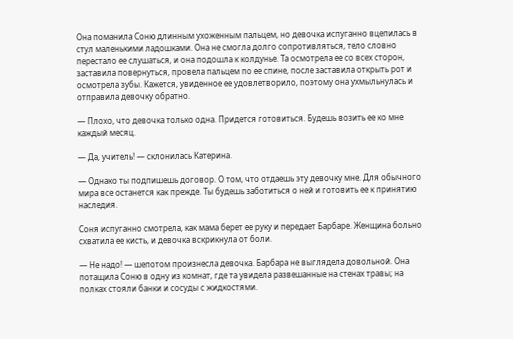Она поманила Соню длинным ухоженным пальцем, но девочка испуганно вцепилась в стул маленькими ладошками. Она не смогла долго сопротивляться, тело словно перестало ее слушаться, и она подошла к колдунье. Та осмотрела ее со всех сторон, заставила повернуться, провела пальцем по ее спине, после заставила открыть рот и осмотрела зубы. Кажется, увиденное ее удовлетворило, поэтому она ухмыльнулась и отправила девочку обратно.

— Плохо, что девочка только одна. Придется готовиться. Будешь возить ее ко мне каждый месяц.

— Да, учитель! — склонилась Катерина.

— Однако ты подпишешь договор. О том, что отдаешь эту девочку мне. Для обычного мира все останется как прежде. Ты будешь заботиться о ней и готовить ее к принятию наследия.

Соня испуганно смотрела, как мама берет ее руку и передает Барбаре. Женщина больно схватила ее кисть, и девочка вскрикнула от боли.

— Не надо! — шепотом произнесла девочка. Барбара не выглядела довольной. Она потащила Соню в одну из комнат, где та увидела развешанные на стенах травы; на полках стояли банки и сосуды с жидкостями.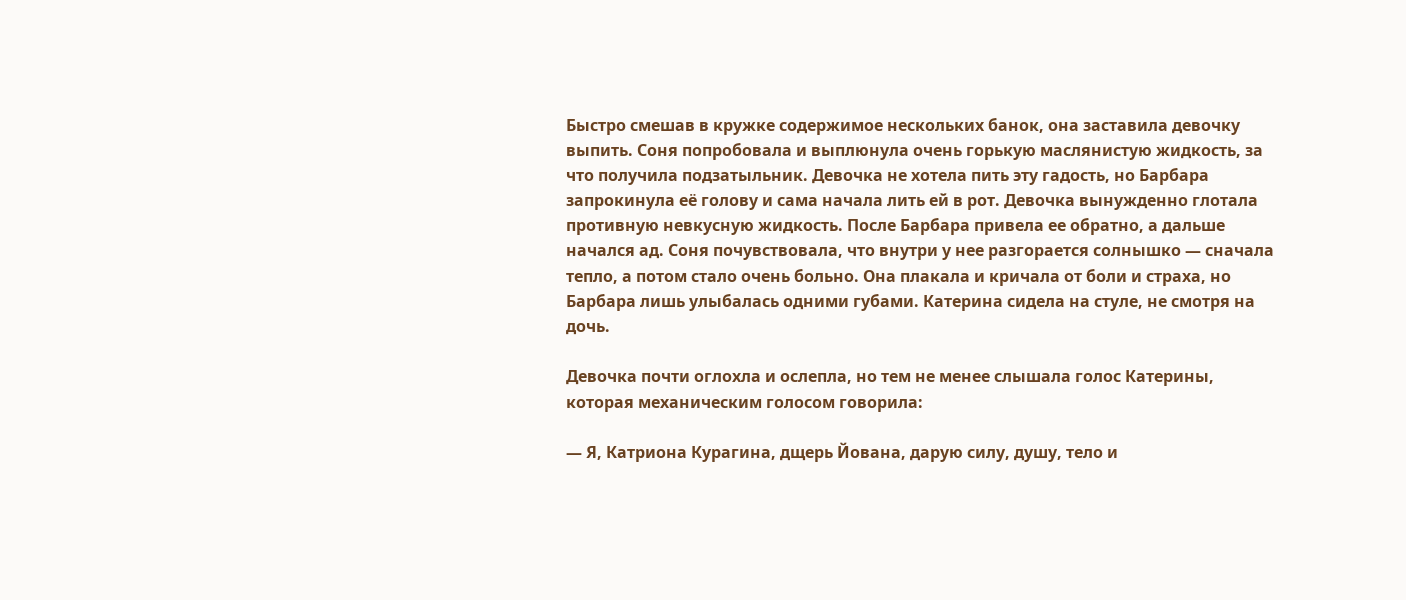Быстро смешав в кружке содержимое нескольких банок, она заставила девочку выпить. Соня попробовала и выплюнула очень горькую маслянистую жидкость, за что получила подзатыльник. Девочка не хотела пить эту гадость, но Барбара запрокинула её голову и сама начала лить ей в рот. Девочка вынужденно глотала противную невкусную жидкость. После Барбара привела ее обратно, а дальше начался ад. Соня почувствовала, что внутри у нее разгорается солнышко — сначала тепло, а потом стало очень больно. Она плакала и кричала от боли и страха, но Барбара лишь улыбалась одними губами. Катерина сидела на стуле, не смотря на дочь.

Девочка почти оглохла и ослепла, но тем не менее слышала голос Катерины, которая механическим голосом говорила:

— Я, Катриона Курагина, дщерь Йована, дарую силу, душу, тело и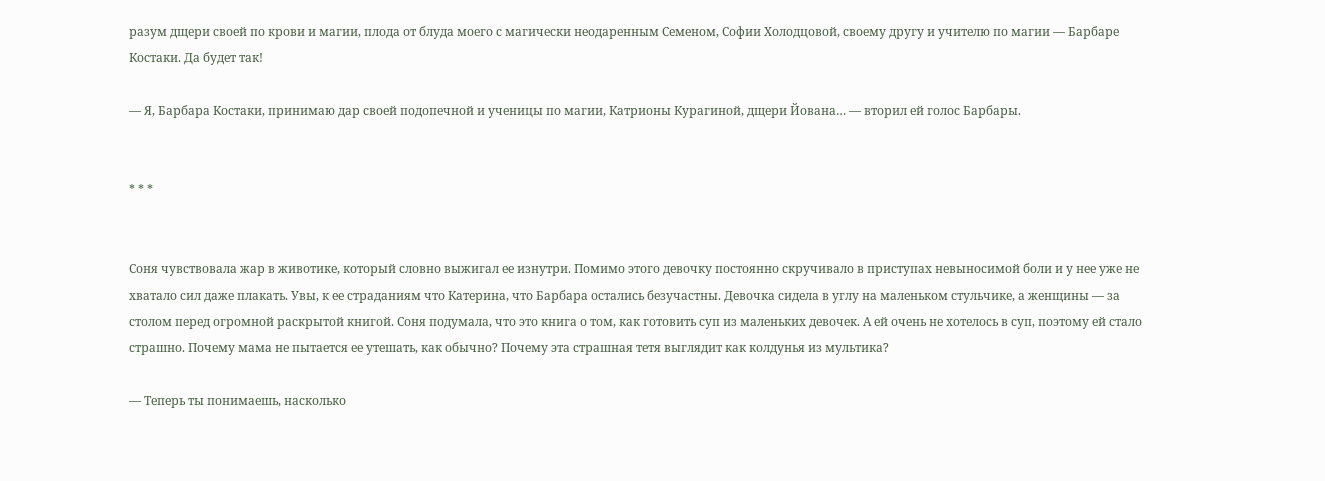разум дщери своей по крови и магии, плода от блуда моего с магически неодаренным Семеном, Софии Холодцовой, своему другу и учителю по магии — Барбаре Костаки. Да будет так!

— Я, Барбара Костаки, принимаю дар своей подопечной и ученицы по магии, Катрионы Курагиной, дщери Йована… — вторил ей голос Барбары.


* * *


Соня чувствовала жар в животике, который словно выжигал ее изнутри. Помимо этого девочку постоянно скручивало в приступах невыносимой боли и у нее уже не хватало сил даже плакать. Увы, к ее страданиям что Катерина, что Барбара остались безучастны. Девочка сидела в углу на маленьком стульчике, а женщины — за столом перед огромной раскрытой книгой. Соня подумала, что это книга о том, как готовить суп из маленьких девочек. А ей очень не хотелось в суп, поэтому ей стало страшно. Почему мама не пытается ее утешать, как обычно? Почему эта страшная тетя выглядит как колдунья из мультика?

— Теперь ты понимаешь, насколько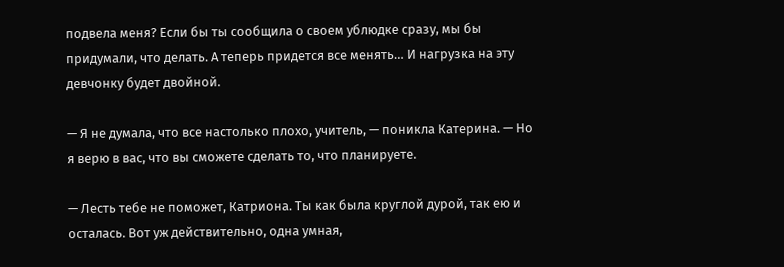подвела меня? Если бы ты сообщила о своем ублюдке сразу, мы бы придумали, что делать. А теперь придется все менять… И нагрузка на эту девчонку будет двойной.

— Я не думала, что все настолько плохо, учитель, — поникла Катерина. — Но я верю в вас, что вы сможете сделать то, что планируете.

— Лесть тебе не поможет, Катриона. Ты как была круглой дурой, так ею и осталась. Вот уж действительно, одна умная,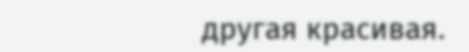другая красивая.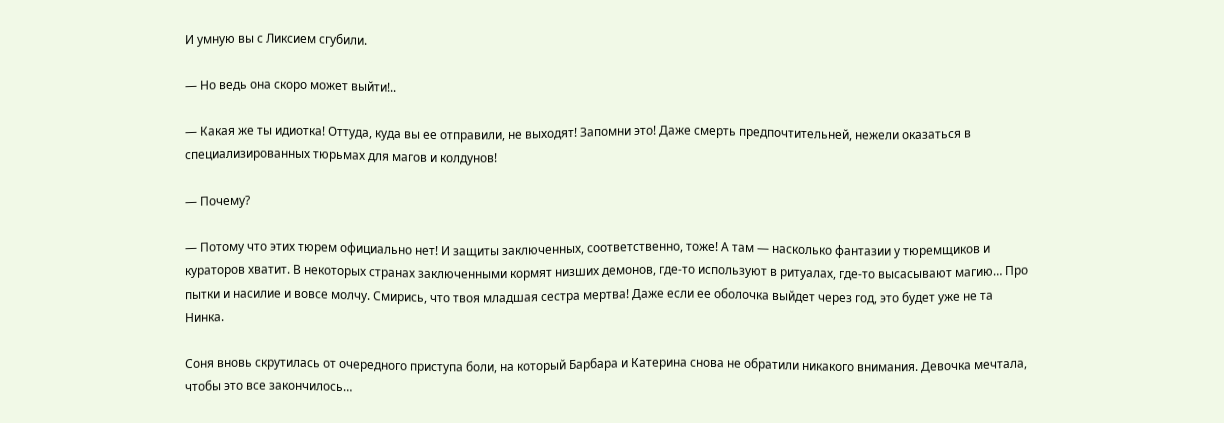И умную вы с Ликсием сгубили.

— Но ведь она скоро может выйти!..

— Какая же ты идиотка! Оттуда, куда вы ее отправили, не выходят! Запомни это! Даже смерть предпочтительней, нежели оказаться в специализированных тюрьмах для магов и колдунов!

— Почему?

— Потому что этих тюрем официально нет! И защиты заключенных, соответственно, тоже! А там — насколько фантазии у тюремщиков и кураторов хватит. В некоторых странах заключенными кормят низших демонов, где-то используют в ритуалах, где-то высасывают магию… Про пытки и насилие и вовсе молчу. Смирись, что твоя младшая сестра мертва! Даже если ее оболочка выйдет через год, это будет уже не та Нинка.

Соня вновь скрутилась от очередного приступа боли, на который Барбара и Катерина снова не обратили никакого внимания. Девочка мечтала, чтобы это все закончилось…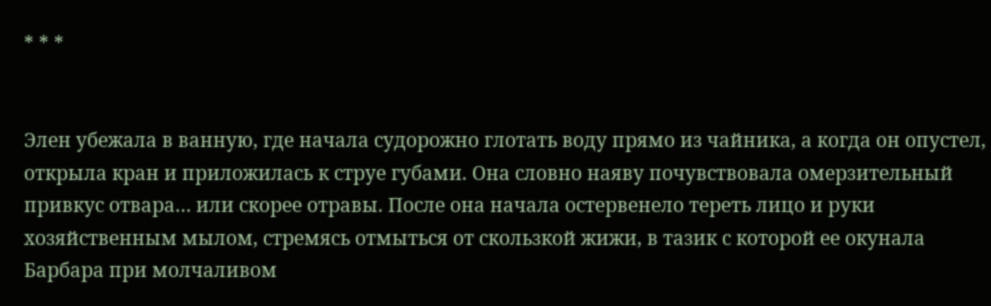* * *


Элен убежала в ванную, где начала судорожно глотать воду прямо из чайника, а когда он опустел, открыла кран и приложилась к струе губами. Она словно наяву почувствовала омерзительный привкус отвара… или скорее отравы. После она начала остервенело тереть лицо и руки хозяйственным мылом, стремясь отмыться от скользкой жижи, в тазик с которой ее окунала Барбара при молчаливом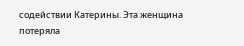содействии Катерины. Эта женщина потеряла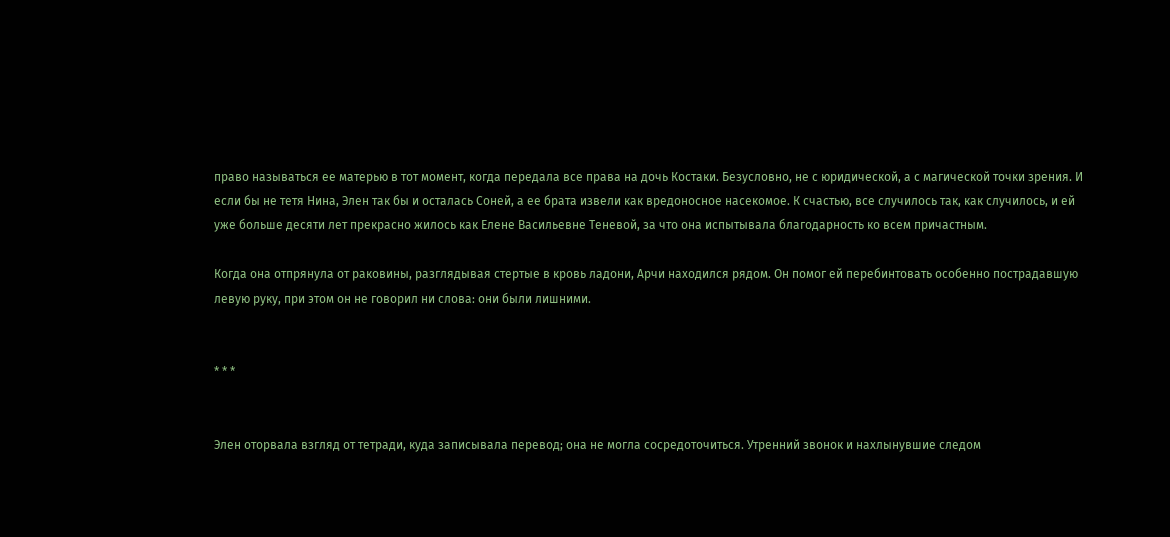право называться ее матерью в тот момент, когда передала все права на дочь Костаки. Безусловно, не с юридической, а с магической точки зрения. И если бы не тетя Нина, Элен так бы и осталась Соней, а ее брата извели как вредоносное насекомое. К счастью, все случилось так, как случилось, и ей уже больше десяти лет прекрасно жилось как Елене Васильевне Теневой, за что она испытывала благодарность ко всем причастным.

Когда она отпрянула от раковины, разглядывая стертые в кровь ладони, Арчи находился рядом. Он помог ей перебинтовать особенно пострадавшую левую руку, при этом он не говорил ни слова: они были лишними.


* * *


Элен оторвала взгляд от тетради, куда записывала перевод; она не могла сосредоточиться. Утренний звонок и нахлынувшие следом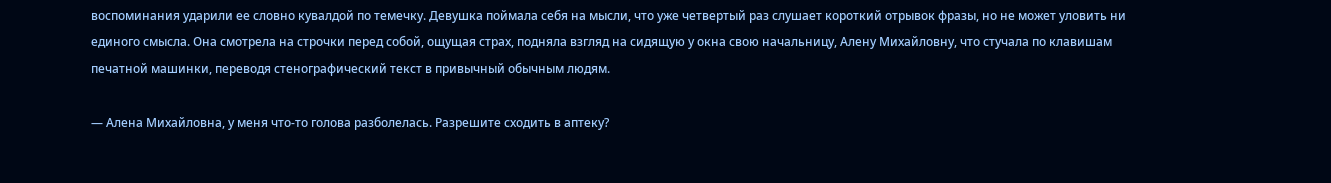воспоминания ударили ее словно кувалдой по темечку. Девушка поймала себя на мысли, что уже четвертый раз слушает короткий отрывок фразы, но не может уловить ни единого смысла. Она смотрела на строчки перед собой, ощущая страх, подняла взгляд на сидящую у окна свою начальницу, Алену Михайловну, что стучала по клавишам печатной машинки, переводя стенографический текст в привычный обычным людям.

— Алена Михайловна, у меня что-то голова разболелась. Разрешите сходить в аптеку?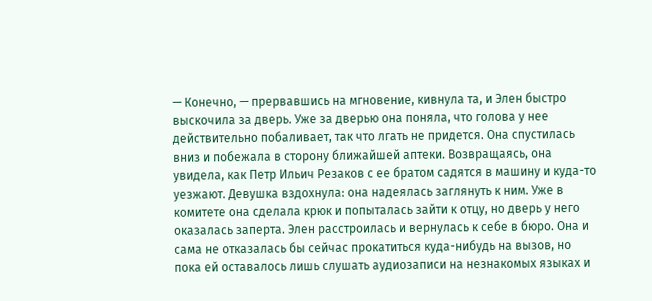— Конечно, — прервавшись на мгновение, кивнула та, и Элен быстро выскочила за дверь. Уже за дверью она поняла, что голова у нее действительно побаливает, так что лгать не придется. Она спустилась вниз и побежала в сторону ближайшей аптеки. Возвращаясь, она увидела, как Петр Ильич Резаков с ее братом садятся в машину и куда-то уезжают. Девушка вздохнула: она надеялась заглянуть к ним. Уже в комитете она сделала крюк и попыталась зайти к отцу, но дверь у него оказалась заперта. Элен расстроилась и вернулась к себе в бюро. Она и сама не отказалась бы сейчас прокатиться куда-нибудь на вызов, но пока ей оставалось лишь слушать аудиозаписи на незнакомых языках и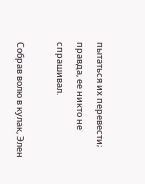пытаться их перевести; правда, ее никто не спрашивал.

Собрав волю в кулак, Элен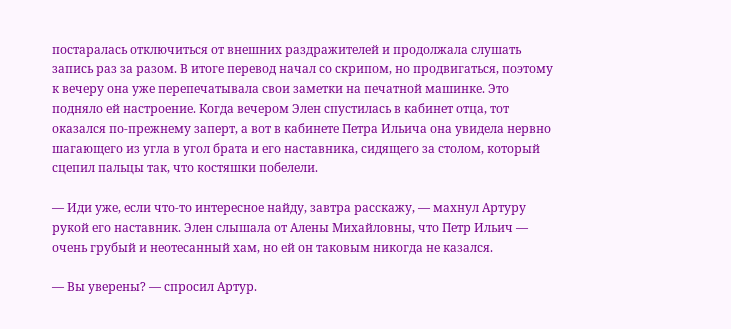постаралась отключиться от внешних раздражителей и продолжала слушать запись раз за разом. В итоге перевод начал со скрипом, но продвигаться, поэтому к вечеру она уже перепечатывала свои заметки на печатной машинке. Это подняло ей настроение. Когда вечером Элен спустилась в кабинет отца, тот оказался по-прежнему заперт, а вот в кабинете Петра Ильича она увидела нервно шагающего из угла в угол брата и его наставника, сидящего за столом, который сцепил пальцы так, что костяшки побелели.

— Иди уже, если что-то интересное найду, завтра расскажу, — махнул Артуру рукой его наставник. Элен слышала от Алены Михайловны, что Петр Ильич — очень грубый и неотесанный хам, но ей он таковым никогда не казался.

— Вы уверены? — спросил Артур.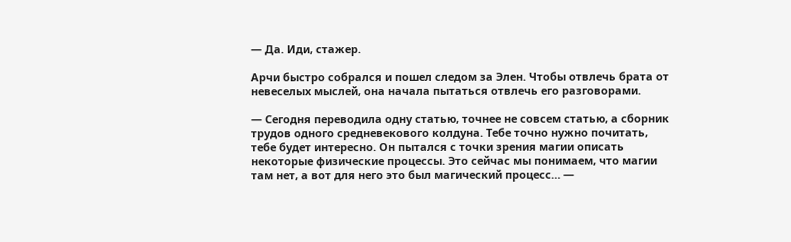— Да. Иди, стажер.

Арчи быстро собрался и пошел следом за Элен. Чтобы отвлечь брата от невеселых мыслей, она начала пытаться отвлечь его разговорами.

— Сегодня переводила одну статью, точнее не совсем статью, а сборник трудов одного средневекового колдуна. Тебе точно нужно почитать, тебе будет интересно. Он пытался с точки зрения магии описать некоторые физические процессы. Это сейчас мы понимаем, что магии там нет, а вот для него это был магический процесс… —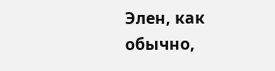Элен, как обычно,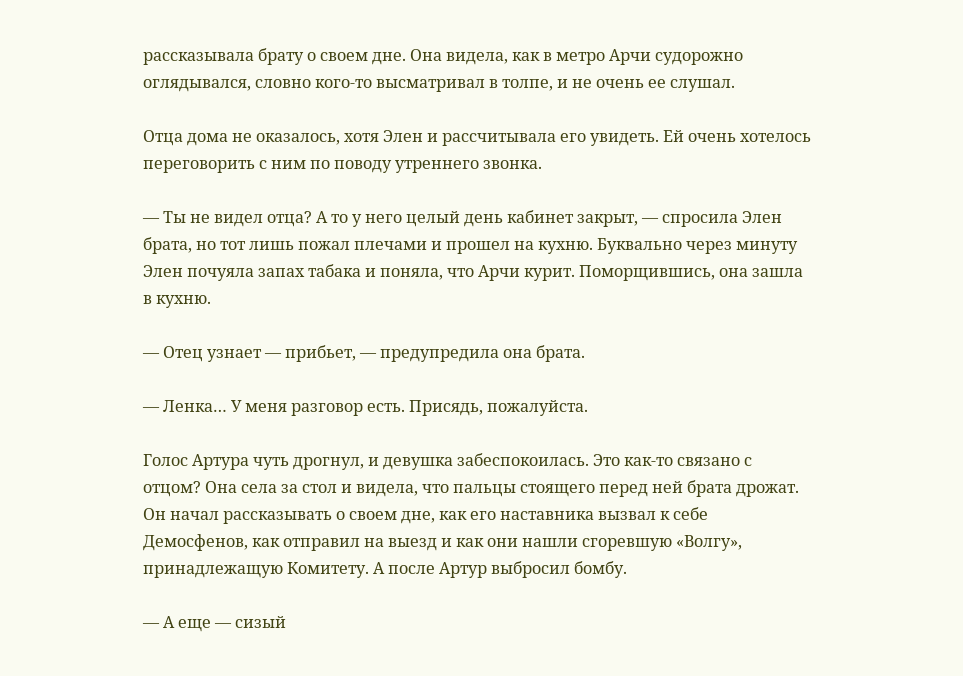рассказывала брату о своем дне. Она видела, как в метро Арчи судорожно оглядывался, словно кого-то высматривал в толпе, и не очень ее слушал.

Отца дома не оказалось, хотя Элен и рассчитывала его увидеть. Ей очень хотелось переговорить с ним по поводу утреннего звонка.

— Ты не видел отца? А то у него целый день кабинет закрыт, — спросила Элен брата, но тот лишь пожал плечами и прошел на кухню. Буквально через минуту Элен почуяла запах табака и поняла, что Арчи курит. Поморщившись, она зашла в кухню.

— Отец узнает — прибьет, — предупредила она брата.

— Ленка… У меня разговор есть. Присядь, пожалуйста.

Голос Артура чуть дрогнул, и девушка забеспокоилась. Это как-то связано с отцом? Она села за стол и видела, что пальцы стоящего перед ней брата дрожат. Он начал рассказывать о своем дне, как его наставника вызвал к себе Демосфенов, как отправил на выезд и как они нашли сгоревшую «Волгу», принадлежащую Комитету. А после Артур выбросил бомбу.

— А еще — сизый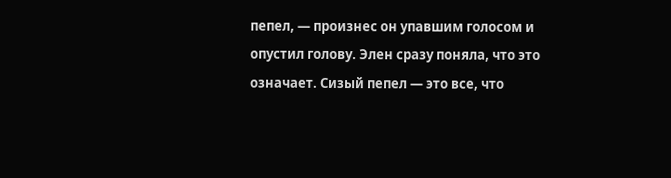пепел, — произнес он упавшим голосом и опустил голову. Элен сразу поняла, что это означает. Сизый пепел — это все, что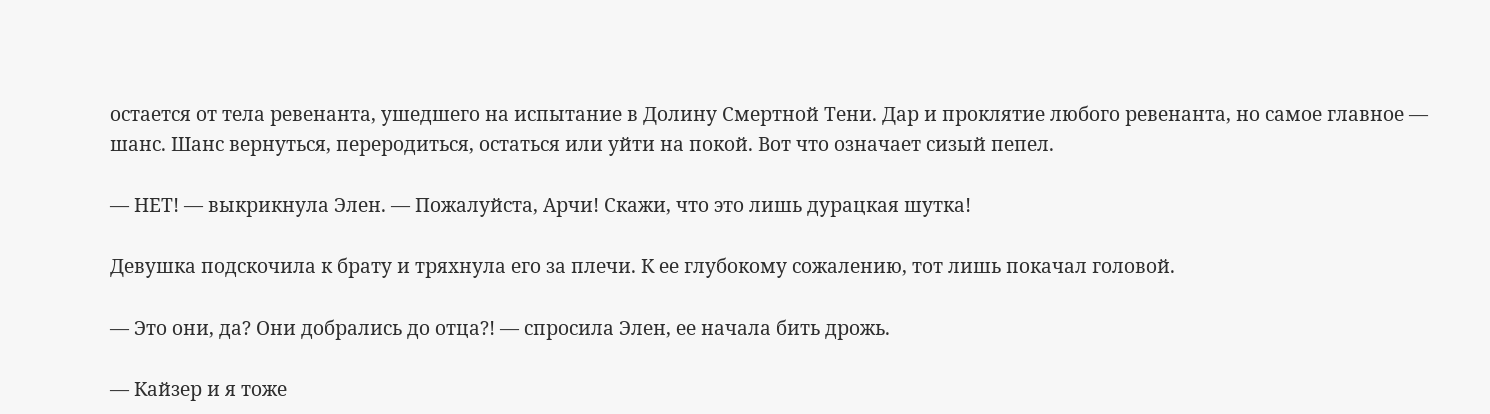остается от тела ревенанта, ушедшего на испытание в Долину Смертной Тени. Дар и проклятие любого ревенанта, но самое главное — шанс. Шанс вернуться, переродиться, остаться или уйти на покой. Вот что означает сизый пепел.

— НЕТ! — выкрикнула Элен. — Пожалуйста, Арчи! Скажи, что это лишь дурацкая шутка!

Девушка подскочила к брату и тряхнула его за плечи. К ее глубокому сожалению, тот лишь покачал головой.

— Это они, да? Они добрались до отца?! — спросила Элен, ее начала бить дрожь.

— Кайзер и я тоже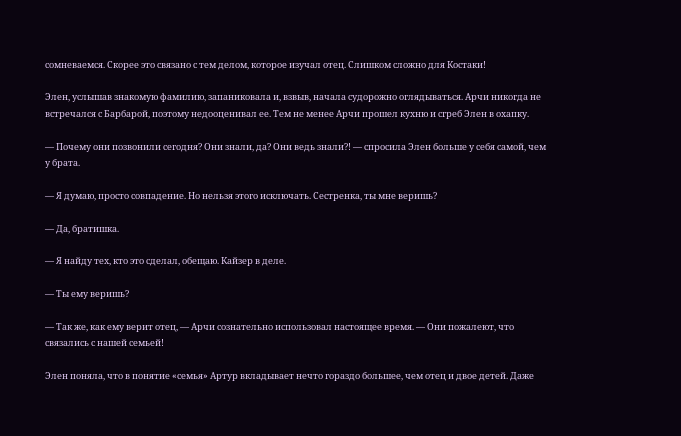сомневаемся. Скорее это связано с тем делом, которое изучал отец. Слишком сложно для Костаки!

Элен, услышав знакомую фамилию, запаниковала и, взвыв, начала судорожно оглядываться. Арчи никогда не встречался с Барбарой, поэтому недооценивал ее. Тем не менее Арчи прошел кухню и сгреб Элен в охапку.

— Почему они позвонили сегодня? Они знали, да? Они ведь знали?! — спросила Элен больше у себя самой, чем у брата.

— Я думаю, просто совпадение. Но нельзя этого исключать. Сестренка, ты мне веришь?

— Да, братишка.

— Я найду тех, кто это сделал, обещаю. Кайзер в деле.

— Ты ему веришь?

— Так же, как ему верит отец, — Арчи сознательно использовал настоящее время. — Они пожалеют, что связались с нашей семьей!

Элен поняла, что в понятие «семья» Артур вкладывает нечто гораздо большее, чем отец и двое детей. Даже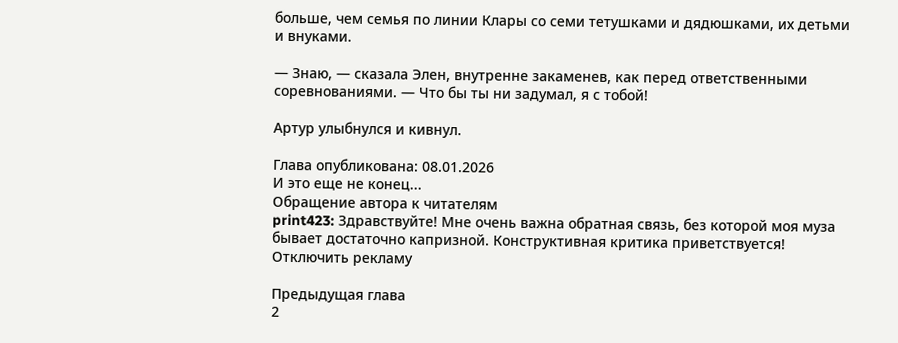больше, чем семья по линии Клары со семи тетушками и дядюшками, их детьми и внуками.

— Знаю, — сказала Элен, внутренне закаменев, как перед ответственными соревнованиями. — Что бы ты ни задумал, я с тобой!

Артур улыбнулся и кивнул.

Глава опубликована: 08.01.2026
И это еще не конец...
Обращение автора к читателям
print423: Здравствуйте! Мне очень важна обратная связь, без которой моя муза бывает достаточно капризной. Конструктивная критика приветствуется!
Отключить рекламу

Предыдущая глава
2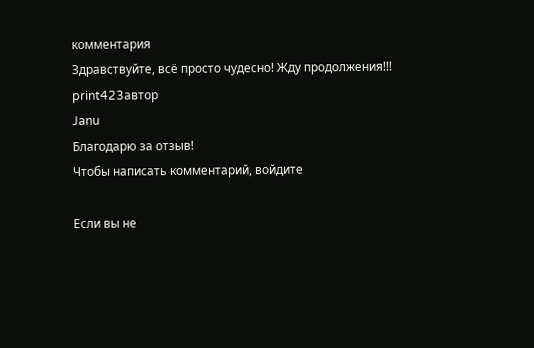комментария
Здравствуйте, всё просто чудесно! Жду продолжения!!!
print423автор
Janu
Благодарю за отзыв!
Чтобы написать комментарий, войдите

Если вы не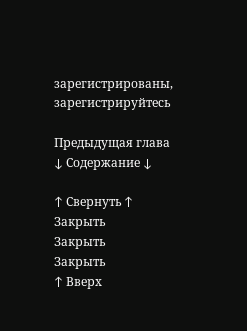зарегистрированы, зарегистрируйтесь

Предыдущая глава
↓ Содержание ↓

↑ Свернуть ↑
Закрыть
Закрыть
Закрыть
↑ Вверх